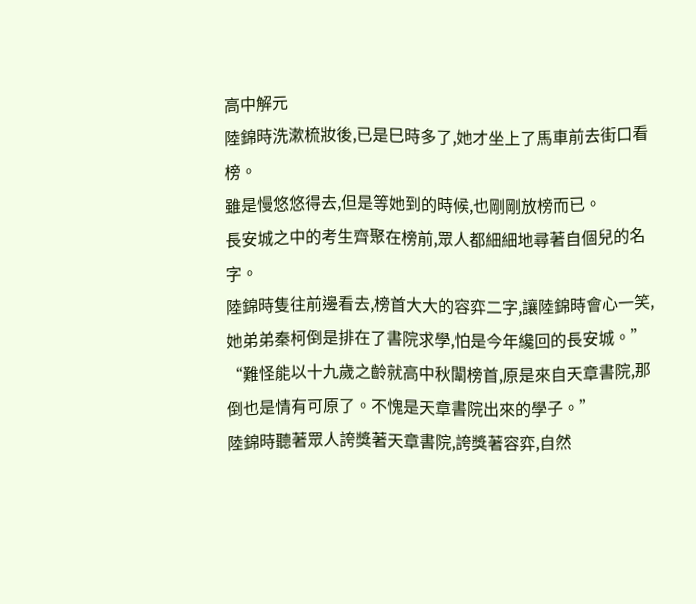高中解元
陸錦時洗漱梳妝後,已是巳時多了,她才坐上了馬車前去街口看榜。
雖是慢悠悠得去,但是等她到的時候,也剛剛放榜而已。
長安城之中的考生齊聚在榜前,眾人都細細地尋著自個兒的名字。
陸錦時隻往前邊看去,榜首大大的容弈二字,讓陸錦時會心一笑,她弟弟秦柯倒是排在了書院求學,怕是今年纔回的長安城。”
“難怪能以十九歲之齡就高中秋闈榜首,原是來自天章書院,那倒也是情有可原了。不愧是天章書院出來的學子。”
陸錦時聽著眾人誇獎著天章書院,誇獎著容弈,自然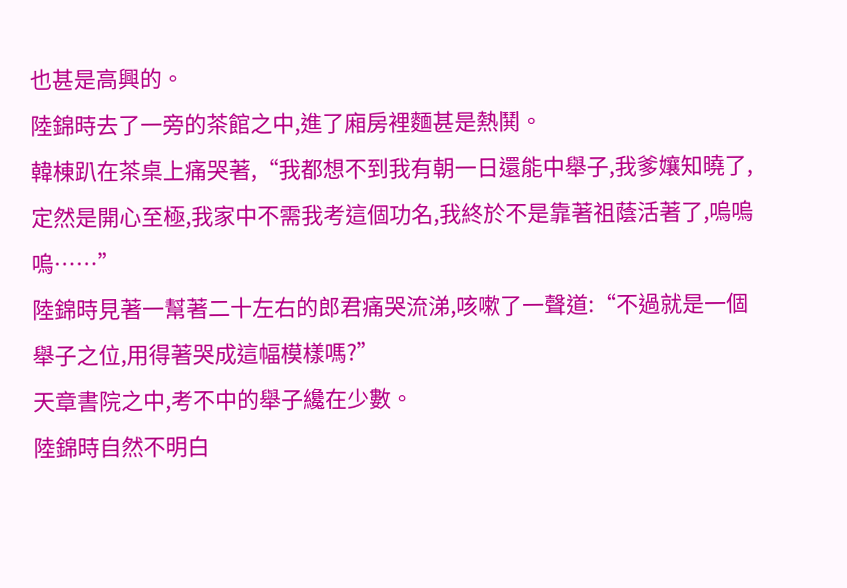也甚是高興的。
陸錦時去了一旁的茶館之中,進了廂房裡麵甚是熱鬨。
韓棟趴在茶桌上痛哭著,“我都想不到我有朝一日還能中舉子,我爹孃知曉了,定然是開心至極,我家中不需我考這個功名,我終於不是靠著祖蔭活著了,嗚嗚嗚……”
陸錦時見著一幫著二十左右的郎君痛哭流涕,咳嗽了一聲道:“不過就是一個舉子之位,用得著哭成這幅模樣嗎?”
天章書院之中,考不中的舉子纔在少數。
陸錦時自然不明白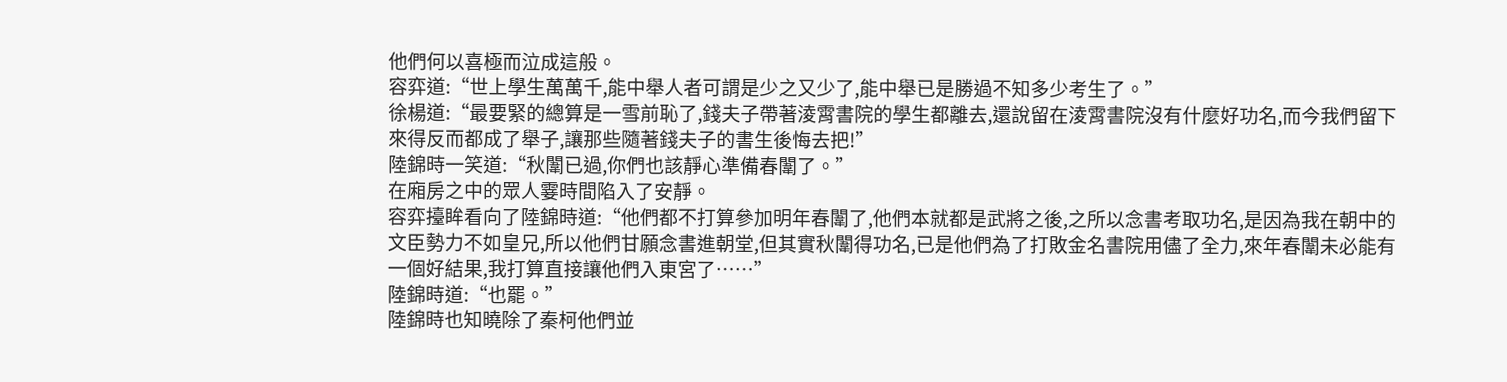他們何以喜極而泣成這般。
容弈道:“世上學生萬萬千,能中舉人者可謂是少之又少了,能中舉已是勝過不知多少考生了。”
徐楊道:“最要緊的總算是一雪前恥了,錢夫子帶著淩霄書院的學生都離去,還說留在淩霄書院沒有什麼好功名,而今我們留下來得反而都成了舉子,讓那些隨著錢夫子的書生後悔去把!”
陸錦時一笑道:“秋闈已過,你們也該靜心準備春闈了。”
在廂房之中的眾人霎時間陷入了安靜。
容弈擡眸看向了陸錦時道:“他們都不打算參加明年春闈了,他們本就都是武將之後,之所以念書考取功名,是因為我在朝中的文臣勢力不如皇兄,所以他們甘願念書進朝堂,但其實秋闈得功名,已是他們為了打敗金名書院用儘了全力,來年春闈未必能有一個好結果,我打算直接讓他們入東宮了……”
陸錦時道:“也罷。”
陸錦時也知曉除了秦柯他們並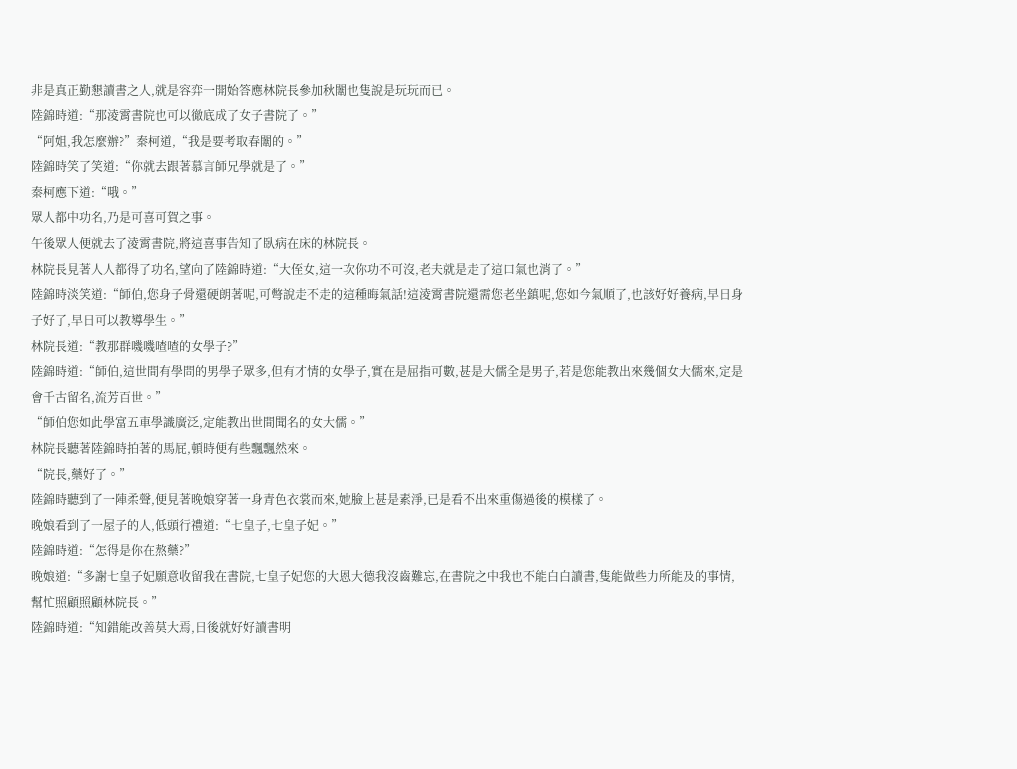非是真正勤懇讀書之人,就是容弈一開始答應林院長參加秋闈也隻說是玩玩而已。
陸錦時道:“那淩霄書院也可以徹底成了女子書院了。”
“阿姐,我怎麼辦?”秦柯道,“我是要考取春闈的。”
陸錦時笑了笑道:“你就去跟著慕言師兄學就是了。”
秦柯應下道:“哦。”
眾人都中功名,乃是可喜可賀之事。
午後眾人便就去了淩霄書院,將這喜事告知了臥病在床的林院長。
林院長見著人人都得了功名,望向了陸錦時道:“大侄女,這一次你功不可沒,老夫就是走了這口氣也消了。”
陸錦時淡笑道:“師伯,您身子骨還硬朗著呢,可彆說走不走的這種晦氣話!這淩霄書院還需您老坐鎮呢,您如今氣順了,也該好好養病,早日身子好了,早日可以教導學生。”
林院長道:“教那群嘰嘰喳喳的女學子?”
陸錦時道:“師伯,這世間有學問的男學子眾多,但有才情的女學子,實在是屈指可數,甚是大儒全是男子,若是您能教出來幾個女大儒來,定是會千古留名,流芳百世。”
“師伯您如此學富五車學識廣泛,定能教出世間聞名的女大儒。”
林院長聽著陸錦時拍著的馬屁,頓時便有些飄飄然來。
“院長,藥好了。”
陸錦時聽到了一陣柔聲,便見著晚娘穿著一身青色衣裳而來,她臉上甚是素淨,已是看不出來重傷過後的模樣了。
晚娘看到了一屋子的人,低頭行禮道:“七皇子,七皇子妃。”
陸錦時道:“怎得是你在熬藥?”
晚娘道:“多謝七皇子妃願意收留我在書院,七皇子妃您的大恩大德我沒齒難忘,在書院之中我也不能白白讀書,隻能做些力所能及的事情,幫忙照顧照顧林院長。”
陸錦時道:“知錯能改善莫大焉,日後就好好讀書明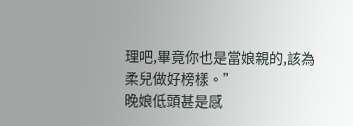理吧,畢竟你也是當娘親的,該為柔兒做好榜樣。”
晚娘低頭甚是感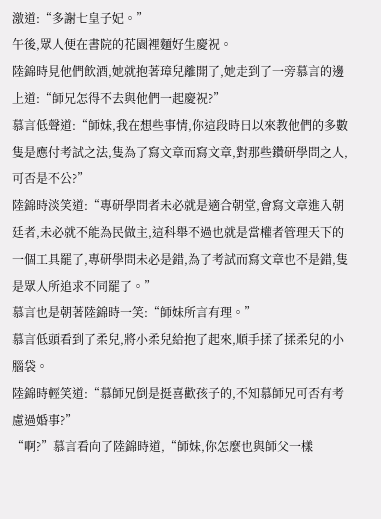激道:“多謝七皇子妃。”
午後,眾人便在書院的花園裡麵好生慶祝。
陸錦時見他們飲酒,她就抱著璋兒離開了,她走到了一旁慕言的邊上道:“師兄怎得不去與他們一起慶祝?”
慕言低聲道:“師妹,我在想些事情,你這段時日以來教他們的多數隻是應付考試之法,隻為了寫文章而寫文章,對那些鑽研學問之人,可否是不公?”
陸錦時淡笑道:“專研學問者未必就是適合朝堂,會寫文章進入朝廷者,未必就不能為民做主,這科舉不過也就是當權者管理天下的一個工具罷了,專研學問未必是錯,為了考試而寫文章也不是錯,隻是眾人所追求不同罷了。”
慕言也是朝著陸錦時一笑:“師妹所言有理。”
慕言低頭看到了柔兒,將小柔兒給抱了起來,順手揉了揉柔兒的小腦袋。
陸錦時輕笑道:“慕師兄倒是挺喜歡孩子的,不知慕師兄可否有考慮過婚事?”
“啊?”慕言看向了陸錦時道,“師妹,你怎麼也與師父一樣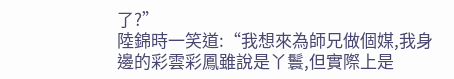了?”
陸錦時一笑道:“我想來為師兄做個媒,我身邊的彩雲彩鳳雖說是丫鬟,但實際上是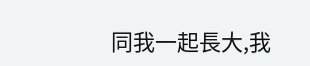同我一起長大,我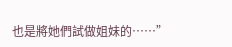也是將她們試做姐妹的……”